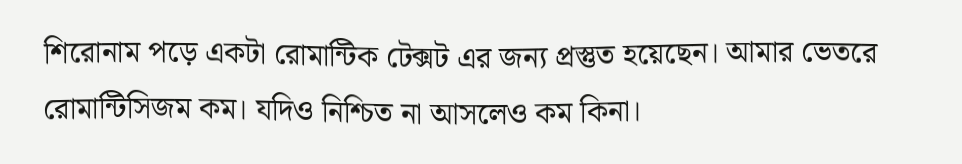শিরোনাম পড়ে একটা রোমান্টিক টেক্সট এর জন্য প্রস্তুত হয়েছেন। আমার ভেতরে রোমান্টিসিজম কম। যদিও নিশ্চিত না আসলেও কম কিনা।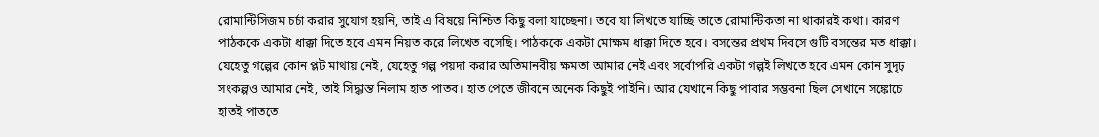রোমান্টিসিজম চর্চা করার সুযোগ হয়নি, তাই এ বিষয়ে নিশ্চিত কিছু বলা যাচ্ছেনা। তবে যা লিখতে যাচ্ছি তাতে রোমান্টিকতা না থাকারই কথা। কারণ পাঠককে একটা ধাক্কা দিতে হবে এমন নিয়ত করে লিখেত বসেছি। পাঠককে একটা মোক্ষম ধাক্কা দিতে হবে। বসন্তের প্রথম দিবসে গুটি বসন্তের মত ধাক্কা।
যেহেতু গল্পের কোন প্লট মাথায় নেই, যেহেতু গল্প পয়দা করার অতিমানবীয় ক্ষমতা আমার নেই এবং সর্বোপরি একটা গল্পই লিখতে হবে এমন কোন সুদৃঢ় সংকল্পও আমার নেই, তাই সিদ্ধান্ত নিলাম হাত পাতব। হাত পেতে জীবনে অনেক কিছুই পাইনি। আর যেখানে কিছু পাবার সম্ভবনা ছিল সেখানে সঙ্কোচে হাতই পাততে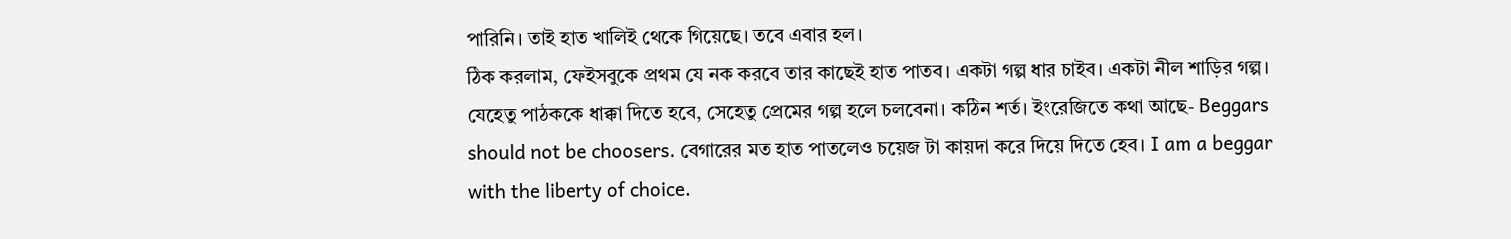পারিনি। তাই হাত খালিই থেকে গিয়েছে। তবে এবার হল।
ঠিক করলাম, ফেইসবুকে প্রথম যে নক করবে তার কাছেই হাত পাতব। একটা গল্প ধার চাইব। একটা নীল শাড়ির গল্প। যেহেতু পাঠককে ধাক্কা দিতে হবে, সেহেতু প্রেমের গল্প হলে চলবেনা। কঠিন শর্ত। ইংরেজিতে কথা আছে- Beggars should not be choosers. বেগারের মত হাত পাতলেও চয়েজ টা কায়দা করে দিয়ে দিতে হেব। I am a beggar with the liberty of choice.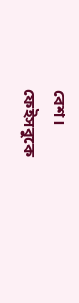বেশ।
ফেইসবুকে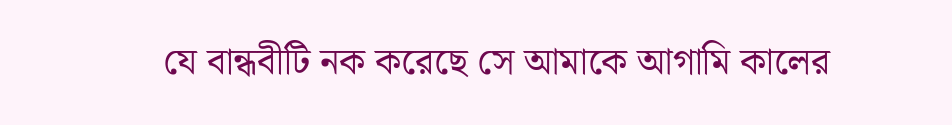যে বান্ধবীটি নক করেছে সে আমাকে আগামি কালের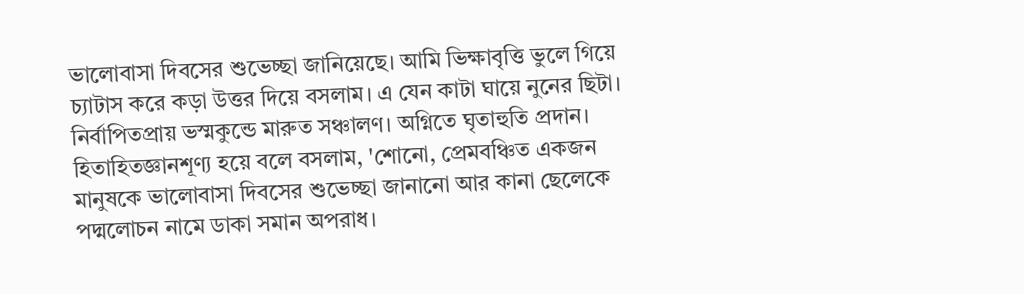ভালোবাসা দিবসের শুভেচ্ছা জানিয়েছে। আমি ভিক্ষাবৃত্তি ভুলে গিয়ে চ্যাটাস করে কড়া উত্তর দিয়ে বসলাম। এ যেন কাটা ঘায়ে নুনের ছিটা। নির্বাপিতপ্রায় ভস্মকুন্ডে মারুত সঞ্চালণ। অগ্নিতে ঘৃতাহুতি প্রদান। হিতাহিতজ্ঞানশূণ্য হয়ে বলে বসলাম, 'শোনো, প্রেমবঞ্চিত একজন মানুষকে ভালোবাসা দিবসের শুভেচ্ছা জানানো আর কানা ছেলেকে পদ্মলোচন নামে ডাকা সমান অপরাধ।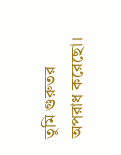তুমি গুরুতর অপরাধ করেছো।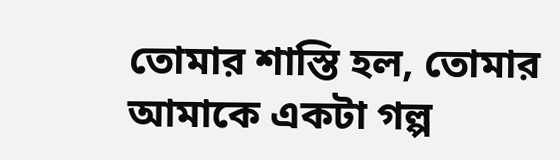তোমার শাস্তি হল, তোমার আমাকে একটা গল্প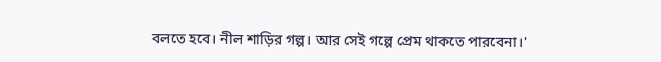বলতে হবে। নীল শাড়ির গল্প। আর সেই গল্পে প্রেম থাকতে পারবেনা।'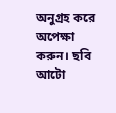অনুগ্রহ করে অপেক্ষা করুন। ছবি আটো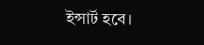ইন্সার্ট হবে।